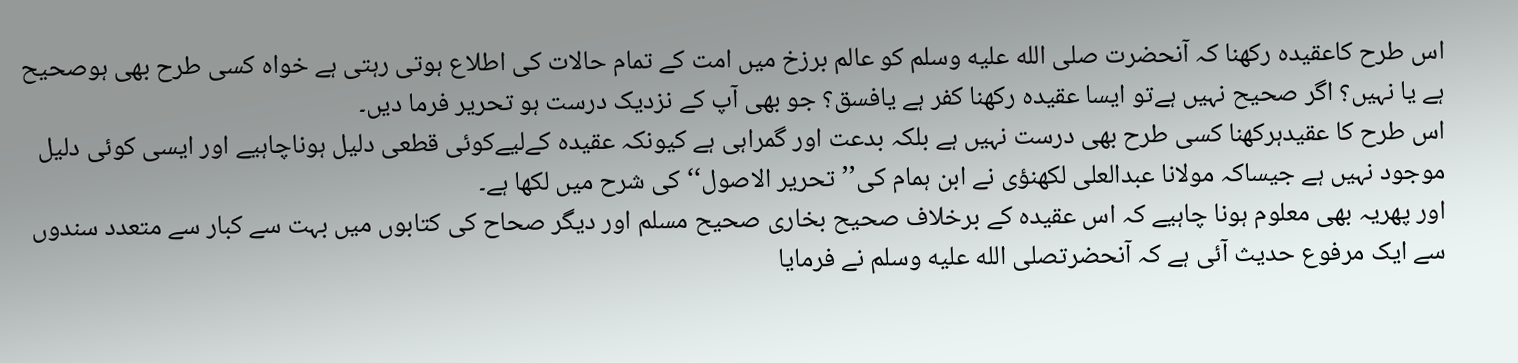اس طرح کاعقیدہ رکھنا کہ آنحضرت صلى الله عليه وسلم کو عالم برزخ میں امت کے تمام حالات کی اطلاع ہوتی رہتی ہے خواہ کسی طرح بھی ہوصحیح ہے یا نہیں؟ اگر صحیح نہیں ہےتو ایسا عقیدہ رکھنا کفر ہے یافسق؟ جو بھی آپ کے نزدیک درست ہو تحریر فرما دیں۔
اس طرح کا عقیدہرکھنا کسی طرح بھی درست نہیں ہے بلکہ بدعت اور گمراہی ہے کیونکہ عقیدہ کےلیےکوئی قطعی دلیل ہوناچاہیے اور ایسی کوئی دلیل موجود نہیں ہے جیساکہ مولانا عبدالعلی لکھنؤی نے ابن ہمام کی’’تحریر الاصول‘‘ کی شرح میں لکھا ہے۔
اور پھریہ بھی معلوم ہونا چاہیے کہ اس عقیدہ کے برخلاف صحیح بخاری صحیح مسلم اور دیگر صحاح کی کتابوں میں بہت سے کبار سے متعدد سندوں سے ایک مرفوع حدیث آئی ہے کہ آنحضرتصلى الله عليه وسلم نے فرمایا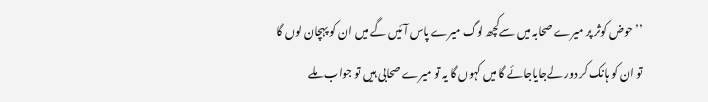’’حوض کوثر پر میرے صحابہ میں سےکچھ لوگ میرے پاس آئیں گے میں ان کو پہچان لوں گا تو ان کو ہانک کر دور لےجایاجائے گا میں کہوں گا یہ تو میرے صحابی ہیں تو جواب ملے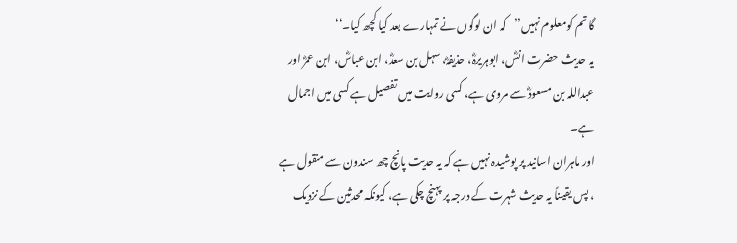گا تم کومعلوم نہیں’’کہ ان لوگوں نے تمہارے بعد کیا کچھ کیا۔‘‘
یہ حدیث حضرت انسؓ، ابوہریرہؓ، حذیفہؓ، سہل بن سعدؓ، ابن عباسؓ، ابن عمرؓ اور عبداللہ بن مسعودؓ سے مروی ہے، کسی روایت میں تفصیل ہے کسی میں اجمال ہے۔
اور ماہران اسانید پر پوشیدہ نہیں ہے کہ یہ حدیت پانچ چھ سندون سے منقول ہے ، پس یقیناً یہ حدیث شہرت کے درجہ پر پہنچ چکی ہے، کیونکہ محدثین کے نزدیک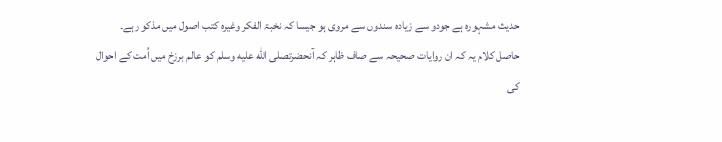حدیث مشہورہ ہے جودو سے زیادہ سندوں سے مروی ہو جیسا کہ نخبۃ الفکر وغیرہ کتب اصول میں مذکو رہے۔
حاصل کلام یہ کہ ان روایات صحیحہ سے صاف ظاہر کہ آنحضرتصلى الله عليه وسلم کو عالم برزخ میں اُمت کے احوال کی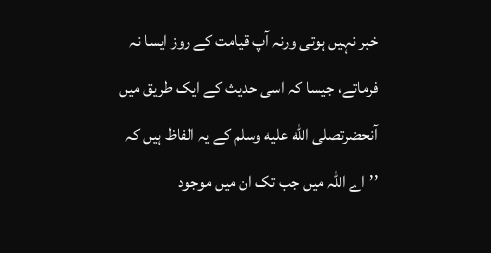خبر نہیں ہوتی ورنہ آپ قیامت کے روز ایسا نہ فرماتے، جیسا کہ اسی حدیث کے ایک طریق میں آنحضرتصلى الله عليه وسلم کے یہ الفاظ ہیں کہ ’’اے اللہ میں جب تک ان میں موجود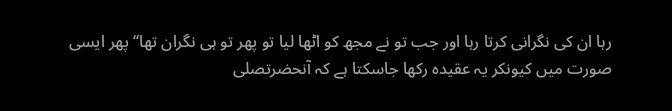رہا ان کی نگرانی کرتا رہا اور جب تو نے مجھ کو اٹھا لیا تو پھر تو ہی نگران تھا‘‘ پھر ایسی صورت میں کیونکر یہ عقیدہ رکھا جاسکتا ہے کہ آنحضرتصلى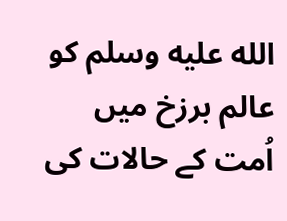الله عليه وسلم کو عالم برزخ میں اُمت کے حالات کی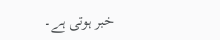خبر ہوتی ہے۔